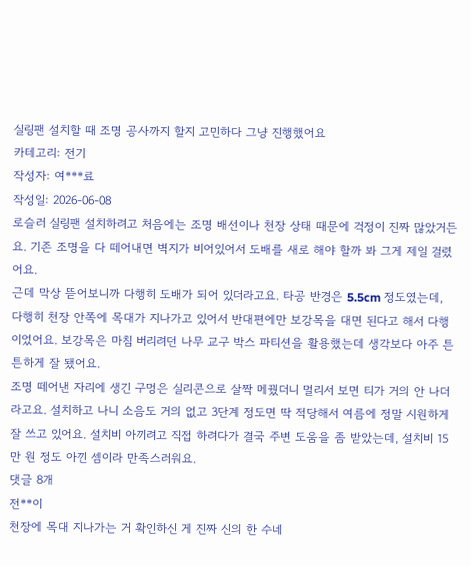실링팬 설치할 때 조명 공사까지 할지 고민하다 그냥 진행했어요
카테고리: 전기
작성자: 여***료
작성일: 2026-06-08
로슬러 실링팬 설치하려고 처음에는 조명 배선이나 천장 상태 때문에 걱정이 진짜 많았거든요. 기존 조명을 다 떼어내면 벽지가 비어있어서 도배를 새로 해야 할까 봐 그게 제일 걸렸어요.
근데 막상 뜯어보니까 다행히 도배가 되어 있더라고요. 타공 반경은 5.5cm 정도였는데, 다행히 천장 안쪽에 목대가 지나가고 있어서 반대편에만 보강목을 대면 된다고 해서 다행이었어요. 보강목은 마침 버리려던 나무 교구 박스 파티션을 활용했는데 생각보다 아주 튼튼하게 잘 됐어요.
조명 떼어낸 자리에 생긴 구멍은 실리콘으로 살짝 메꿨더니 멀리서 보면 티가 거의 안 나더라고요. 설치하고 나니 소음도 거의 없고 3단계 정도면 딱 적당해서 여름에 정말 시원하게 잘 쓰고 있어요. 설치비 아끼려고 직접 하려다가 결국 주변 도움을 좀 받았는데, 설치비 15만 원 정도 아낀 셈이라 만족스러워요.
댓글 8개
전**이
천장에 목대 지나가는 거 확인하신 게 진짜 신의 한 수네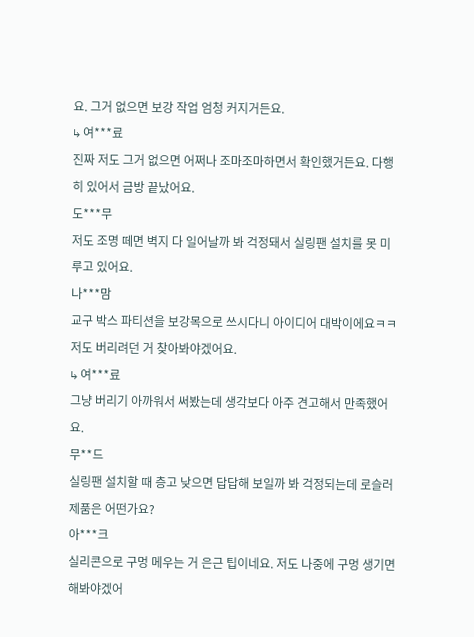요. 그거 없으면 보강 작업 엄청 커지거든요.
↳ 여***료
진짜 저도 그거 없으면 어쩌나 조마조마하면서 확인했거든요. 다행히 있어서 금방 끝났어요.
도***무
저도 조명 떼면 벽지 다 일어날까 봐 걱정돼서 실링팬 설치를 못 미루고 있어요.
나***맘
교구 박스 파티션을 보강목으로 쓰시다니 아이디어 대박이에요ㅋㅋ 저도 버리려던 거 찾아봐야겠어요.
↳ 여***료
그냥 버리기 아까워서 써봤는데 생각보다 아주 견고해서 만족했어요.
무**드
실링팬 설치할 때 층고 낮으면 답답해 보일까 봐 걱정되는데 로슬러 제품은 어떤가요?
아***크
실리콘으로 구멍 메우는 거 은근 팁이네요. 저도 나중에 구멍 생기면 해봐야겠어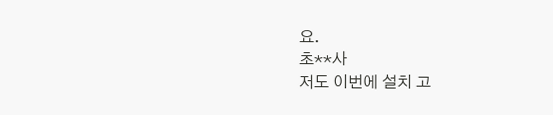요.
초**사
저도 이번에 설치 고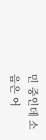민 중인데 소음은 어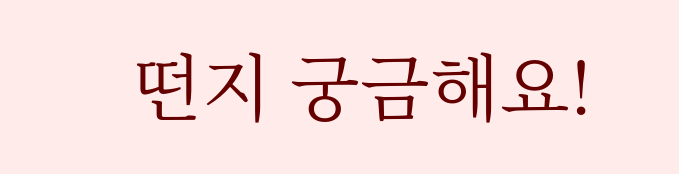떤지 궁금해요!